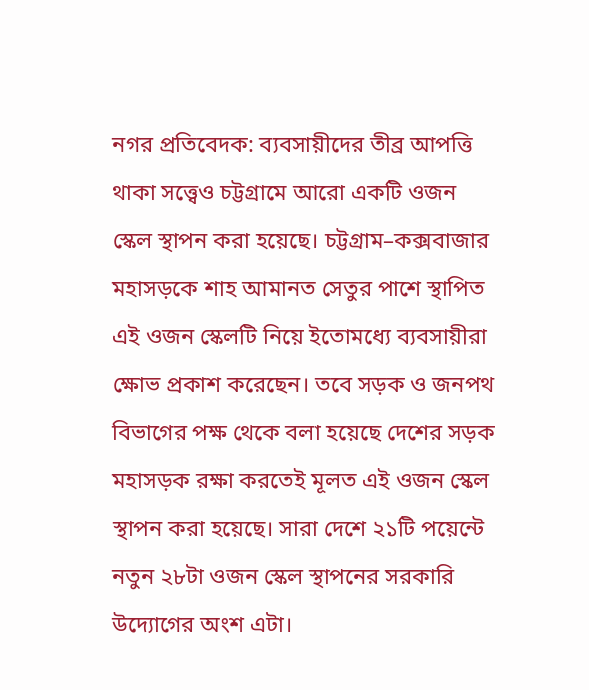নগর প্রতিবেদক: ব্যবসায়ীদের তীব্র আপত্তি থাকা সত্ত্বেও চট্টগ্রামে আরো একটি ওজন স্কেল স্থাপন করা হয়েছে। চট্টগ্রাম–কক্সবাজার মহাসড়কে শাহ আমানত সেতুর পাশে স্থাপিত এই ওজন স্কেলটি নিয়ে ইতোমধ্যে ব্যবসায়ীরা ক্ষোভ প্রকাশ করেছেন। তবে সড়ক ও জনপথ বিভাগের পক্ষ থেকে বলা হয়েছে দেশের সড়ক মহাসড়ক রক্ষা করতেই মূলত এই ওজন স্কেল স্থাপন করা হয়েছে। সারা দেশে ২১টি পয়েন্টে নতুন ২৮টা ওজন স্কেল স্থাপনের সরকারি উদ্যোগের অংশ এটা।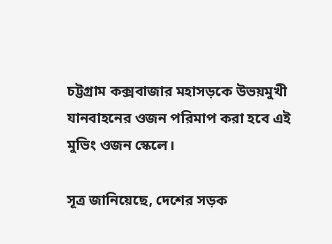চট্টগ্রাম কক্সবাজার মহাসড়কে উভয়মুখী যানবাহনের ওজন পরিমাপ করা হবে এই মুভিং ওজন স্কেলে।

সূত্র জানিয়েছে, দেশের সড়ক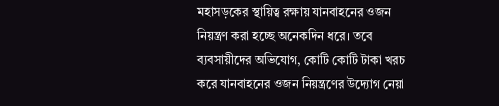মহাসড়কের স্থায়িত্ব রক্ষায় যানবাহনের ওজন নিয়ন্ত্রণ করা হচ্ছে অনেকদিন ধরে। তবে ব্যবসায়ীদের অভিযোগ, কোটি কোটি টাকা খরচ করে যানবাহনের ওজন নিয়ন্ত্রণের উদ্যোগ নেয়া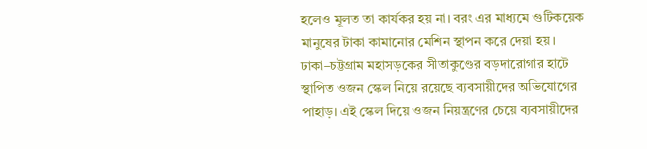হলেও মূলত তা কার্যকর হয় না। বরং এর মাধ্যমে গুটিকয়েক মানুষের টাকা কামানোর মেশিন স্থাপন করে দেয়া হয়। ঢাকা–চট্টগ্রাম মহাসড়কের সীতাকুণ্ডের বড়দারোগার হাটে স্থাপিত ওজন স্কেল নিয়ে রয়েছে ব্যবসায়ীদের অভিযোগের পাহাড়। এই স্কেল দিয়ে ওজন নিয়ন্ত্রণের চেয়ে ব্যবসায়ীদের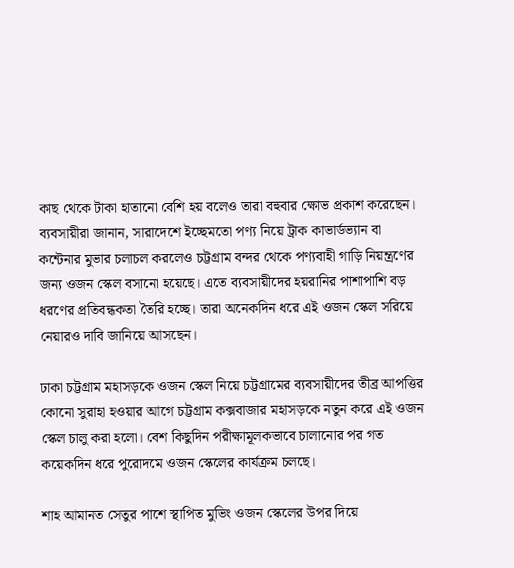কাছ থেকে টাকা হাতানো বেশি হয় বলেও তারা বহুবার ক্ষোভ প্রকাশ করেছেন। ব্যবসায়ীরা জানান, সারাদেশে ইচ্ছেমতো পণ্য নিয়ে ট্রাক কাভার্ডভ্যান বা কন্টেনার মুভার চলাচল করলেও চট্টগ্রাম বন্দর থেকে পণ্যবাহী গাড়ি নিয়ন্ত্রণের জন্য ওজন স্কেল বসানো হয়েছে। এতে ব্যবসায়ীদের হয়রানির পাশাপাশি বড় ধরণের প্রতিবন্ধকতা তৈরি হচ্ছে। তারা অনেকদিন ধরে এই ওজন স্কেল সরিয়ে নেয়ারও দাবি জানিয়ে আসছেন।

ঢাকা চট্টগ্রাম মহাসড়কে ওজন স্কেল নিয়ে চট্টগ্রামের ব্যবসায়ীদের তীব্র আপত্তির কোনো সুরাহা হওয়ার আগে চট্টগ্রাম কক্সবাজার মহাসড়কে নতুন করে এই ওজন স্কেল চালু করা হলো। বেশ কিছুদিন পরীক্ষামূলকভাবে চালানোর পর গত কয়েকদিন ধরে পুরোদমে ওজন স্কেলের কার্যক্রম চলছে।

শাহ আমানত সেতুর পাশে স্থাপিত মুভিং ওজন স্কেলের উপর দিয়ে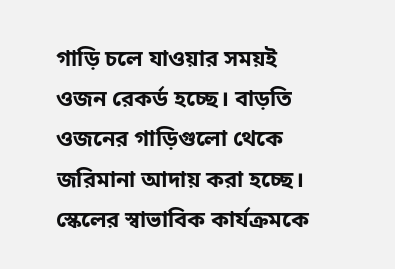গাড়ি চলে যাওয়ার সময়ই ওজন রেকর্ড হচ্ছে। বাড়তি ওজনের গাড়িগুলো থেকে জরিমানা আদায় করা হচ্ছে। স্কেলের স্বাভাবিক কার্যক্রমকে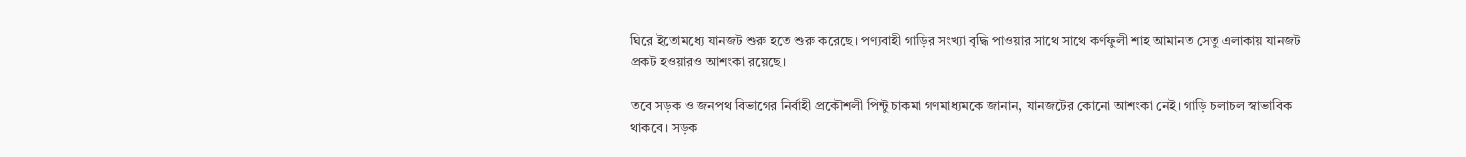ঘিরে ইতোমধ্যে যানজট শুরু হতে শুরু করেছে। পণ্যবাহী গাড়ির সংখ্যা বৃদ্ধি পাওয়ার সাথে সাথে কর্ণফুলী শাহ আমানত সেতু এলাকায় যানজট প্রকট হওয়ারও আশংকা রয়েছে।

তবে সড়ক ও জনপথ বিভাগের নির্বাহী প্রকৌশলী পিন্টু চাকমা গণমাধ্যমকে জানান, যানজটের কোনো আশংকা নেই। গাড়ি চলাচল স্বাভাবিক থাকবে। সড়ক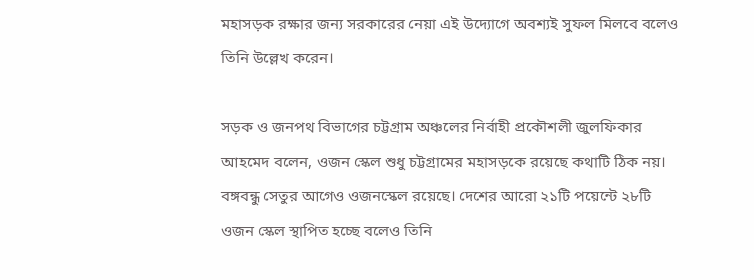মহাসড়ক রক্ষার জন্য সরকারের নেয়া এই উদ্যোগে অবশ্যই সুফল মিলবে বলেও তিনি উল্লেখ করেন।

সড়ক ও জনপথ বিভাগের চট্টগ্রাম অঞ্চলের নির্বাহী প্রকৌশলী জুলফিকার আহমেদ বলেন, ওজন স্কেল শুধু চট্টগ্রামের মহাসড়কে রয়েছে কথাটি ঠিক নয়। বঙ্গবন্ধু সেতুর আগেও ওজনস্কেল রয়েছে। দেশের আরো ২১টি পয়েন্টে ২৮টি ওজন স্কেল স্থাপিত হচ্ছে বলেও তিনি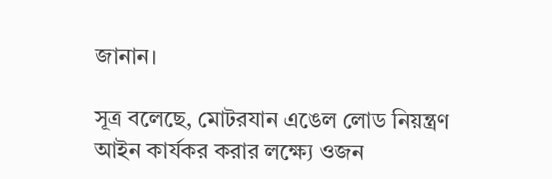জানান।

সূত্র বলেছে, মোটরযান এঙেল লোড নিয়ন্ত্রণ আইন কার্যকর করার লক্ষ্যে ওজন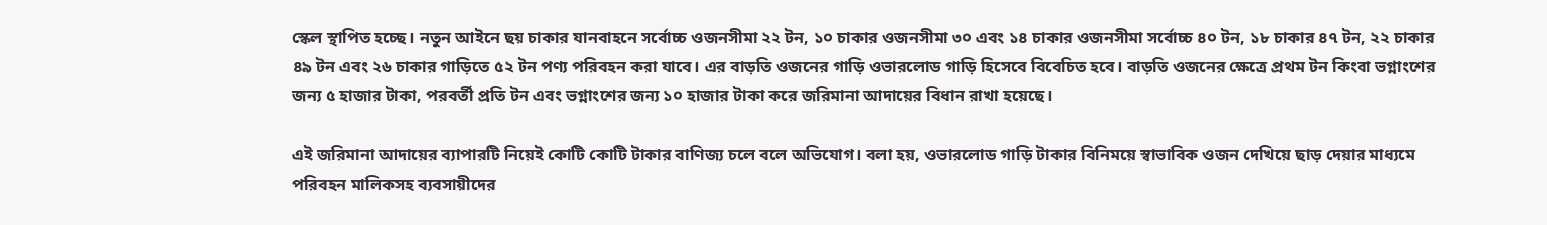স্কেল স্থাপিত হচ্ছে। নতুন আইনে ছয় চাকার যানবাহনে সর্বোচ্চ ওজনসীমা ২২ টন, ১০ চাকার ওজনসীমা ৩০ এবং ১৪ চাকার ওজনসীমা সর্বোচ্চ ৪০ টন, ১৮ চাকার ৪৭ টন, ২২ চাকার ৪৯ টন এবং ২৬ চাকার গাড়িতে ৫২ টন পণ্য পরিবহন করা যাবে। এর বাড়তি ওজনের গাড়ি ওভারলোড গাড়ি হিসেবে বিবেচিত হবে। বাড়তি ওজনের ক্ষেত্রে প্রথম টন কিংবা ভগ্নাংশের জন্য ৫ হাজার টাকা, পরবর্তী প্রতি টন এবং ভগ্নাংশের জন্য ১০ হাজার টাকা করে জরিমানা আদায়ের বিধান রাখা হয়েছে।

এই জরিমানা আদায়ের ব্যাপারটি নিয়েই কোটি কোটি টাকার বাণিজ্য চলে বলে অভিযোগ। বলা হয়, ওভারলোড গাড়ি টাকার বিনিময়ে স্বাভাবিক ওজন দেখিয়ে ছাড় দেয়ার মাধ্যমে পরিবহন মালিকসহ ব্যবসায়ীদের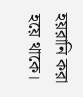হয়রানি করা হয়ে থাকে।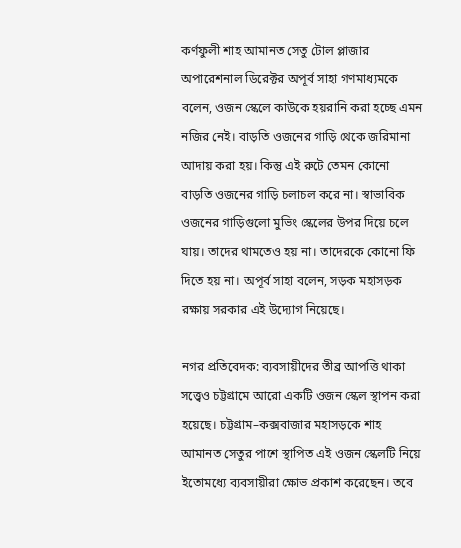কর্ণফুলী শাহ আমানত সেতু টোল প্লাজার অপারেশনাল ডিরেক্টর অপূর্ব সাহা গণমাধ্যমকে বলেন, ওজন স্কেলে কাউকে হয়রানি করা হচ্ছে এমন নজির নেই। বাড়তি ওজনের গাড়ি থেকে জরিমানা আদায় করা হয়। কিন্তু এই রুটে তেমন কোনো বাড়তি ওজনের গাড়ি চলাচল করে না। স্বাভাবিক ওজনের গাড়িগুলো মুভিং স্কেলের উপর দিয়ে চলে যায়। তাদের থামতেও হয় না। তাদেরকে কোনো ফি দিতে হয় না। অপূর্ব সাহা বলেন, সড়ক মহাসড়ক রক্ষায় সরকার এই উদ্যোগ নিয়েছে।

নগর প্রতিবেদক: ব্যবসায়ীদের তীব্র আপত্তি থাকা সত্ত্বেও চট্টগ্রামে আরো একটি ওজন স্কেল স্থাপন করা হয়েছে। চট্টগ্রাম–কক্সবাজার মহাসড়কে শাহ আমানত সেতুর পাশে স্থাপিত এই ওজন স্কেলটি নিয়ে ইতোমধ্যে ব্যবসায়ীরা ক্ষোভ প্রকাশ করেছেন। তবে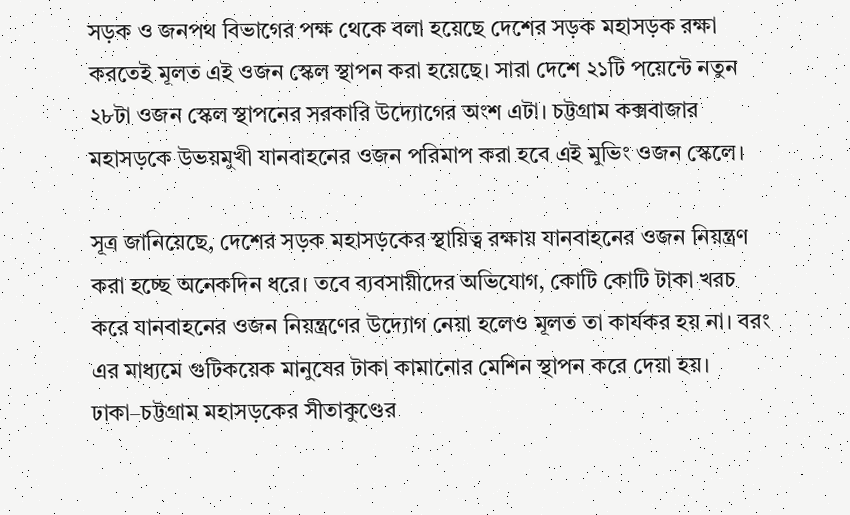সড়ক ও জনপথ বিভাগের পক্ষ থেকে বলা হয়েছে দেশের সড়ক মহাসড়ক রক্ষা করতেই মূলত এই ওজন স্কেল স্থাপন করা হয়েছে। সারা দেশে ২১টি পয়েন্টে নতুন ২৮টা ওজন স্কেল স্থাপনের সরকারি উদ্যোগের অংশ এটা। চট্টগ্রাম কক্সবাজার মহাসড়কে উভয়মুখী যানবাহনের ওজন পরিমাপ করা হবে এই মুভিং ওজন স্কেলে।

সূত্র জানিয়েছে, দেশের সড়ক মহাসড়কের স্থায়িত্ব রক্ষায় যানবাহনের ওজন নিয়ন্ত্রণ করা হচ্ছে অনেকদিন ধরে। তবে ব্যবসায়ীদের অভিযোগ, কোটি কোটি টাকা খরচ করে যানবাহনের ওজন নিয়ন্ত্রণের উদ্যোগ নেয়া হলেও মূলত তা কার্যকর হয় না। বরং এর মাধ্যমে গুটিকয়েক মানুষের টাকা কামানোর মেশিন স্থাপন করে দেয়া হয়। ঢাকা–চট্টগ্রাম মহাসড়কের সীতাকুণ্ডের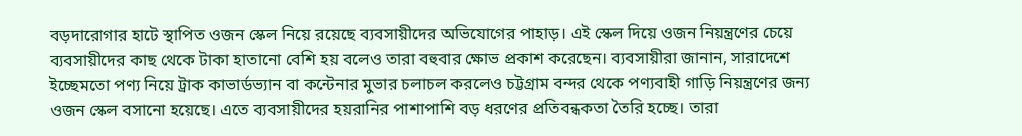বড়দারোগার হাটে স্থাপিত ওজন স্কেল নিয়ে রয়েছে ব্যবসায়ীদের অভিযোগের পাহাড়। এই স্কেল দিয়ে ওজন নিয়ন্ত্রণের চেয়ে ব্যবসায়ীদের কাছ থেকে টাকা হাতানো বেশি হয় বলেও তারা বহুবার ক্ষোভ প্রকাশ করেছেন। ব্যবসায়ীরা জানান, সারাদেশে ইচ্ছেমতো পণ্য নিয়ে ট্রাক কাভার্ডভ্যান বা কন্টেনার মুভার চলাচল করলেও চট্টগ্রাম বন্দর থেকে পণ্যবাহী গাড়ি নিয়ন্ত্রণের জন্য ওজন স্কেল বসানো হয়েছে। এতে ব্যবসায়ীদের হয়রানির পাশাপাশি বড় ধরণের প্রতিবন্ধকতা তৈরি হচ্ছে। তারা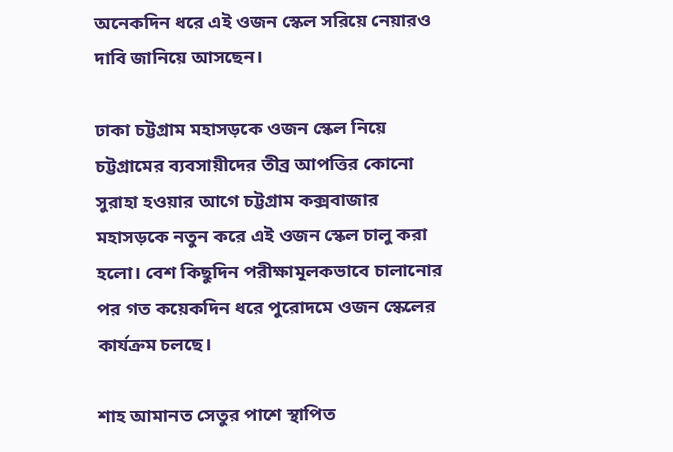অনেকদিন ধরে এই ওজন স্কেল সরিয়ে নেয়ারও দাবি জানিয়ে আসছেন।

ঢাকা চট্টগ্রাম মহাসড়কে ওজন স্কেল নিয়ে চট্টগ্রামের ব্যবসায়ীদের তীব্র আপত্তির কোনো সুরাহা হওয়ার আগে চট্টগ্রাম কক্সবাজার মহাসড়কে নতুন করে এই ওজন স্কেল চালু করা হলো। বেশ কিছুদিন পরীক্ষামূলকভাবে চালানোর পর গত কয়েকদিন ধরে পুরোদমে ওজন স্কেলের কার্যক্রম চলছে।

শাহ আমানত সেতুর পাশে স্থাপিত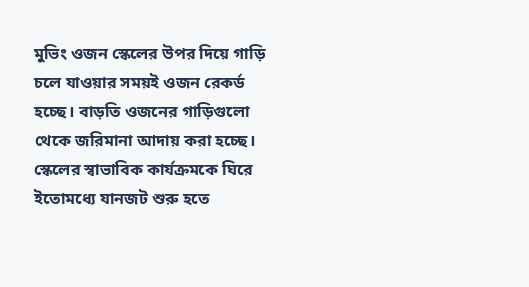মুভিং ওজন স্কেলের উপর দিয়ে গাড়ি চলে যাওয়ার সময়ই ওজন রেকর্ড হচ্ছে। বাড়তি ওজনের গাড়িগুলো থেকে জরিমানা আদায় করা হচ্ছে। স্কেলের স্বাভাবিক কার্যক্রমকে ঘিরে ইতোমধ্যে যানজট শুরু হতে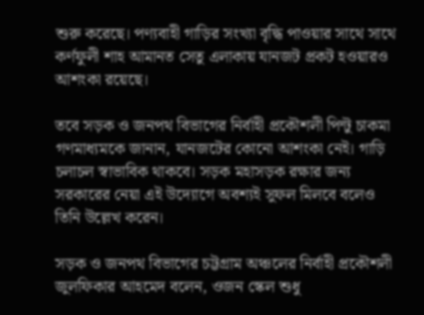শুরু করেছে। পণ্যবাহী গাড়ির সংখ্যা বৃদ্ধি পাওয়ার সাথে সাথে কর্ণফুলী শাহ আমানত সেতু এলাকায় যানজট প্রকট হওয়ারও আশংকা রয়েছে।

তবে সড়ক ও জনপথ বিভাগের নির্বাহী প্রকৌশলী পিন্টু চাকমা গণমাধ্যমকে জানান, যানজটের কোনো আশংকা নেই। গাড়ি চলাচল স্বাভাবিক থাকবে। সড়ক মহাসড়ক রক্ষার জন্য সরকারের নেয়া এই উদ্যোগে অবশ্যই সুফল মিলবে বলেও তিনি উল্লেখ করেন।

সড়ক ও জনপথ বিভাগের চট্টগ্রাম অঞ্চলের নির্বাহী প্রকৌশলী জুলফিকার আহমেদ বলেন, ওজন স্কেল শুধু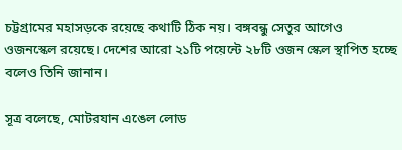চট্টগ্রামের মহাসড়কে রয়েছে কথাটি ঠিক নয়। বঙ্গবন্ধু সেতুর আগেও ওজনস্কেল রয়েছে। দেশের আরো ২১টি পয়েন্টে ২৮টি ওজন স্কেল স্থাপিত হচ্ছে বলেও তিনি জানান।

সূত্র বলেছে, মোটরযান এঙেল লোড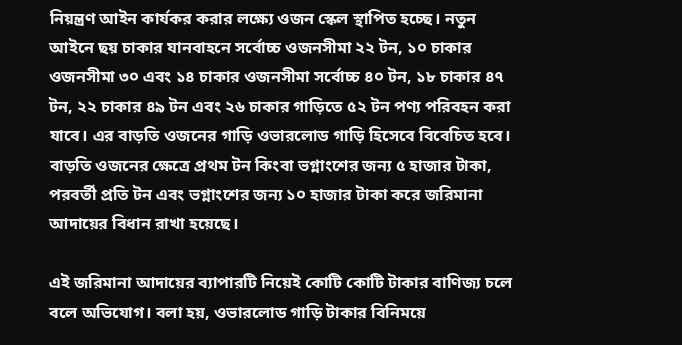নিয়ন্ত্রণ আইন কার্যকর করার লক্ষ্যে ওজন স্কেল স্থাপিত হচ্ছে। নতুন আইনে ছয় চাকার যানবাহনে সর্বোচ্চ ওজনসীমা ২২ টন, ১০ চাকার ওজনসীমা ৩০ এবং ১৪ চাকার ওজনসীমা সর্বোচ্চ ৪০ টন, ১৮ চাকার ৪৭ টন, ২২ চাকার ৪৯ টন এবং ২৬ চাকার গাড়িতে ৫২ টন পণ্য পরিবহন করা যাবে। এর বাড়তি ওজনের গাড়ি ওভারলোড গাড়ি হিসেবে বিবেচিত হবে। বাড়তি ওজনের ক্ষেত্রে প্রথম টন কিংবা ভগ্নাংশের জন্য ৫ হাজার টাকা, পরবর্তী প্রতি টন এবং ভগ্নাংশের জন্য ১০ হাজার টাকা করে জরিমানা আদায়ের বিধান রাখা হয়েছে।

এই জরিমানা আদায়ের ব্যাপারটি নিয়েই কোটি কোটি টাকার বাণিজ্য চলে বলে অভিযোগ। বলা হয়, ওভারলোড গাড়ি টাকার বিনিময়ে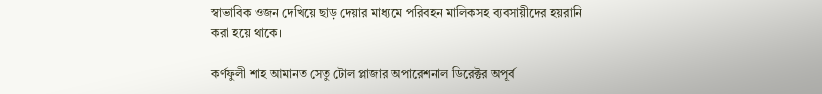স্বাভাবিক ওজন দেখিয়ে ছাড় দেয়ার মাধ্যমে পরিবহন মালিকসহ ব্যবসায়ীদের হয়রানি করা হয়ে থাকে।

কর্ণফুলী শাহ আমানত সেতু টোল প্লাজার অপারেশনাল ডিরেক্টর অপূর্ব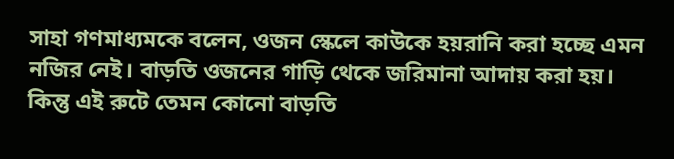সাহা গণমাধ্যমকে বলেন, ওজন স্কেলে কাউকে হয়রানি করা হচ্ছে এমন নজির নেই। বাড়তি ওজনের গাড়ি থেকে জরিমানা আদায় করা হয়। কিন্তু এই রুটে তেমন কোনো বাড়তি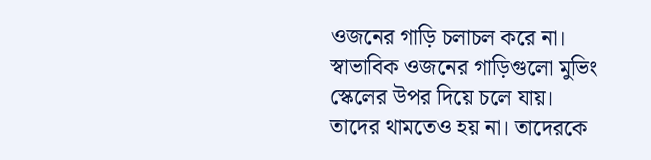ওজনের গাড়ি চলাচল করে না। স্বাভাবিক ওজনের গাড়িগুলো মুভিং স্কেলের উপর দিয়ে চলে যায়। তাদের থামতেও হয় না। তাদেরকে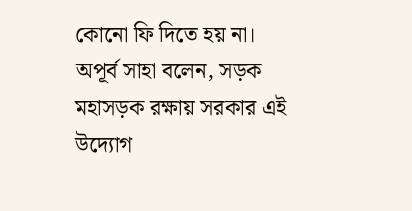কোনো ফি দিতে হয় না। অপূর্ব সাহা বলেন, সড়ক মহাসড়ক রক্ষায় সরকার এই উদ্যোগ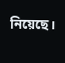নিয়েছে।